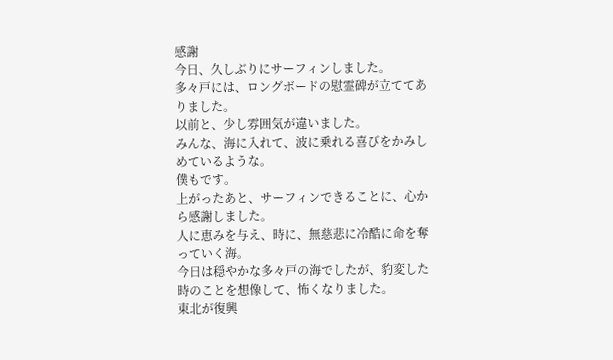感謝
今日、久しぶりにサーフィンしました。
多々戸には、ロングボードの慰霊碑が立ててありました。
以前と、少し雰囲気が違いました。
みんな、海に入れて、波に乗れる喜びをかみしめているような。
僕もです。
上がったあと、サーフィンできることに、心から感謝しました。
人に恵みを与え、時に、無慈悲に冷酷に命を奪っていく海。
今日は穏やかな多々戸の海でしたが、豹変した時のことを想像して、怖くなりました。
東北が復興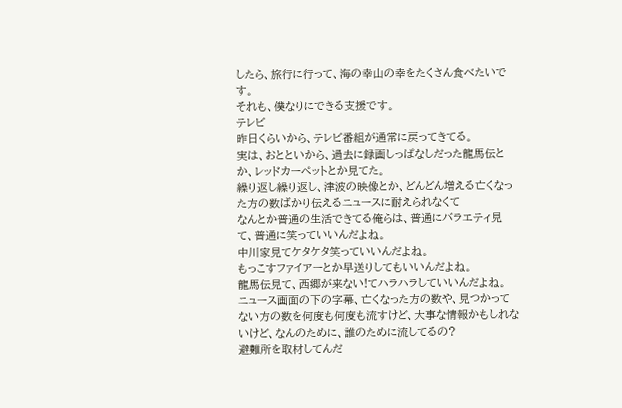したら、旅行に行って、海の幸山の幸をたくさん食べたいです。
それも、僕なりにできる支援です。
テレビ
昨日くらいから、テレビ番組が通常に戻ってきてる。
実は、おとといから、過去に録画しっぱなしだった龍馬伝とか、レッドカーペットとか見てた。
繰り返し繰り返し、津波の映像とか、どんどん増える亡くなった方の数ばかり伝えるニュースに耐えられなくて
なんとか普通の生活できてる俺らは、普通にバラエティ見て、普通に笑っていいんだよね。
中川家見てケタケタ笑っていいんだよね。
もっこすファイアーとか早送りしてもいいんだよね。
龍馬伝見て、西郷が来ない!てハラハラしていいんだよね。
ニュース画面の下の字幕、亡くなった方の数や、見つかってない方の数を何度も何度も流すけど、大事な情報かもしれないけど、なんのために、誰のために流してるの?
避難所を取材してんだ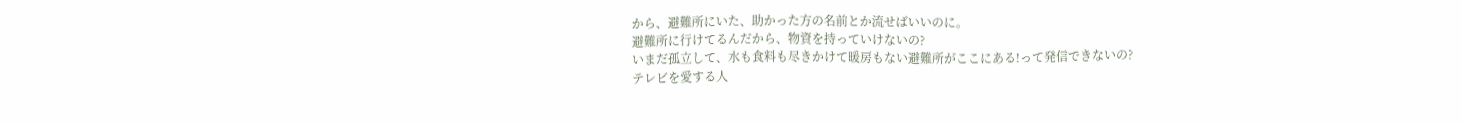から、避難所にいた、助かった方の名前とか流せばいいのに。
避難所に行けてるんだから、物資を持っていけないの?
いまだ孤立して、水も食料も尽きかけて暖房もない避難所がここにある!って発信できないの?
テレビを愛する人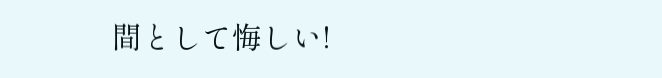間として悔しい!